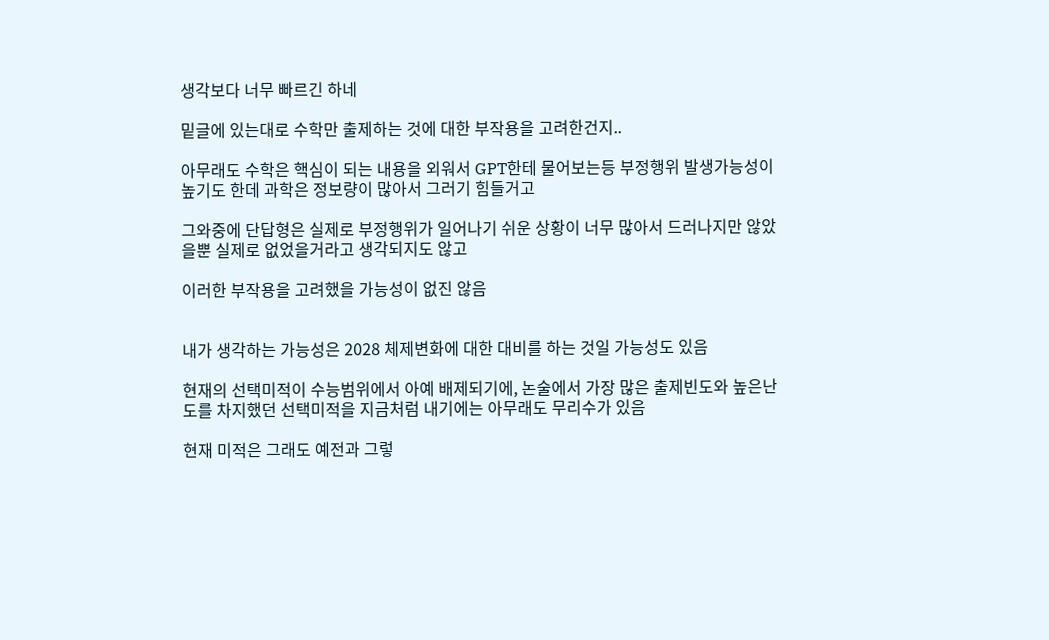생각보다 너무 빠르긴 하네

밑글에 있는대로 수학만 출제하는 것에 대한 부작용을 고려한건지..

아무래도 수학은 핵심이 되는 내용을 외워서 GPT한테 물어보는등 부정행위 발생가능성이 높기도 한데 과학은 정보량이 많아서 그러기 힘들거고

그와중에 단답형은 실제로 부정행위가 일어나기 쉬운 상황이 너무 많아서 드러나지만 않았을뿐 실제로 없었을거라고 생각되지도 않고

이러한 부작용을 고려했을 가능성이 없진 않음


내가 생각하는 가능성은 2028 체제변화에 대한 대비를 하는 것일 가능성도 있음

현재의 선택미적이 수능범위에서 아예 배제되기에, 논술에서 가장 많은 출제빈도와 높은난도를 차지했던 선택미적을 지금처럼 내기에는 아무래도 무리수가 있음

현재 미적은 그래도 예전과 그렇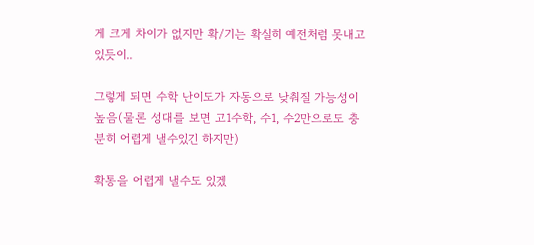게 크게 차이가 없지만 확/기는 확실히 예전처럼 못내고 있듯이..

그렇게 되면 수학 난이도가 자동으로 낮춰질 가능성이 높음(물론 성대를 보면 고1수학, 수1, 수2만으로도 충분히 어렵게 낼수있긴 하지만)

확통을 어렵게 낼수도 있겠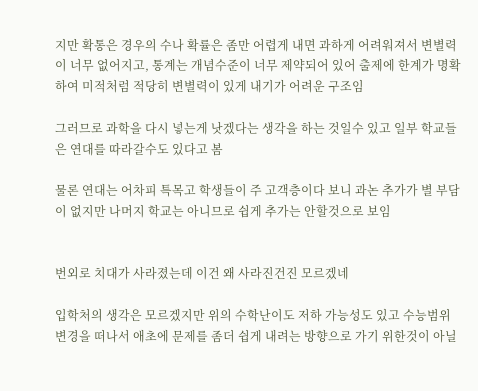지만 확통은 경우의 수나 확률은 좀만 어렵게 내면 과하게 어려워져서 변별력이 너무 없어지고, 통계는 개념수준이 너무 제약되어 있어 출제에 한계가 명확하여 미적처럼 적당히 변별력이 있게 내기가 어려운 구조임

그러므로 과학을 다시 넣는게 낫겠다는 생각을 하는 것일수 있고 일부 학교들은 연대를 따라갈수도 있다고 봄

물론 연대는 어차피 특목고 학생들이 주 고객층이다 보니 과논 추가가 별 부담이 없지만 나머지 학교는 아니므로 쉽게 추가는 안할것으로 보임


번외로 치대가 사라졌는데 이건 왜 사라진건진 모르겠네

입학처의 생각은 모르겠지만 위의 수학난이도 저하 가능성도 있고 수능범위 변경을 떠나서 애초에 문제를 좀더 쉽게 내려는 방향으로 가기 위한것이 아닐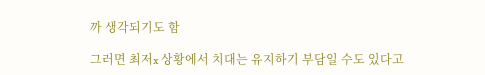까 생각되기도 함

그러면 최저x 상황에서 치대는 유지하기 부담일 수도 있다고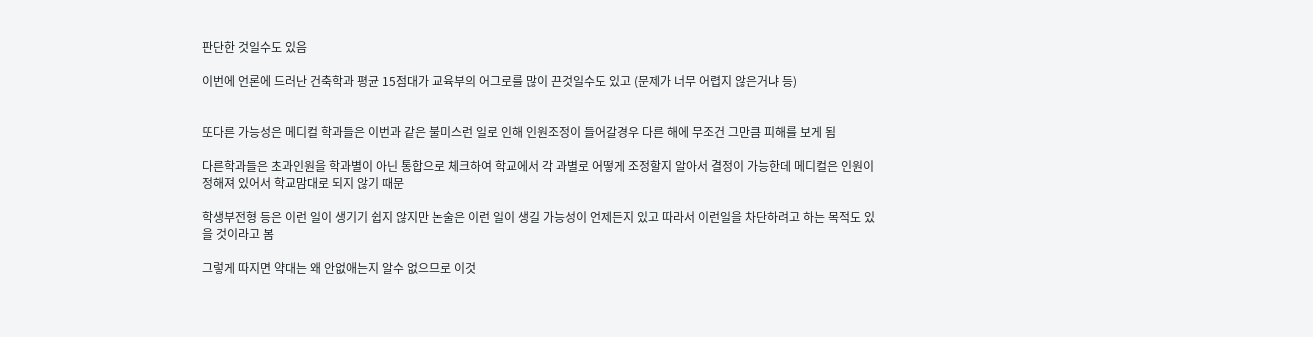판단한 것일수도 있음

이번에 언론에 드러난 건축학과 평균 15점대가 교육부의 어그로를 많이 끈것일수도 있고 (문제가 너무 어렵지 않은거냐 등)


또다른 가능성은 메디컬 학과들은 이번과 같은 불미스런 일로 인해 인원조정이 들어갈경우 다른 해에 무조건 그만큼 피해를 보게 됨

다른학과들은 초과인원을 학과별이 아닌 통합으로 체크하여 학교에서 각 과별로 어떻게 조정할지 알아서 결정이 가능한데 메디컬은 인원이 정해져 있어서 학교맘대로 되지 않기 때문

학생부전형 등은 이런 일이 생기기 쉽지 않지만 논술은 이런 일이 생길 가능성이 언제든지 있고 따라서 이런일을 차단하려고 하는 목적도 있을 것이라고 봄

그렇게 따지면 약대는 왜 안없애는지 알수 없으므로 이것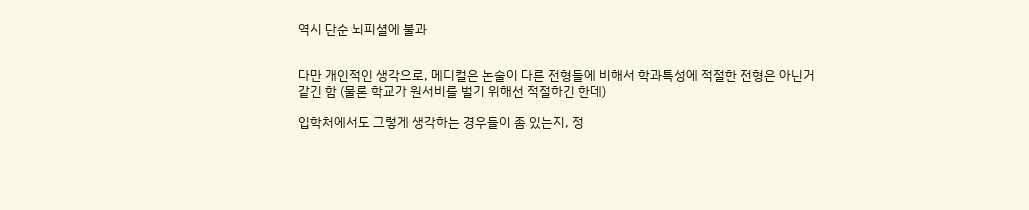역시 단순 뇌피셜에 불과


다만 개인적인 생각으로, 메디컬은 논술이 다른 전형들에 비해서 학과특성에 적절한 전형은 아닌거같긴 함 (물론 학교가 원서비를 벌기 위해선 적절하긴 한데)

입학처에서도 그렇게 생각하는 경우들이 좀 있는지, 정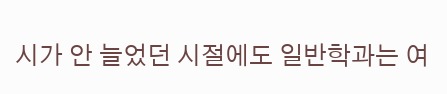시가 안 늘었던 시절에도 일반학과는 여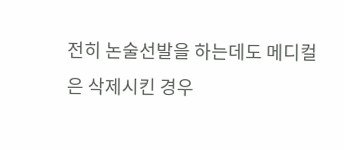전히 논술선발을 하는데도 메디컬은 삭제시킨 경우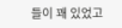들이 꽤 있었고